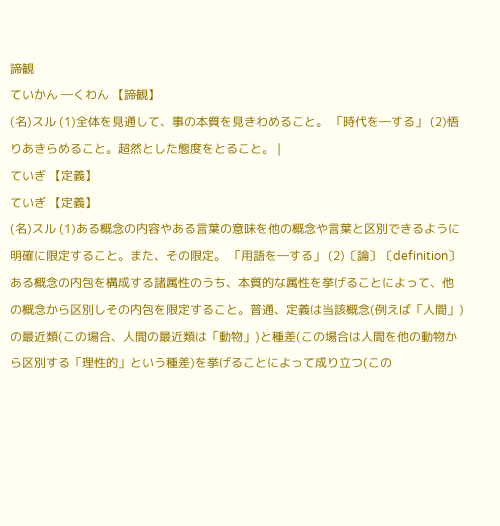諦観
ていかん ―くわん 【諦観】
(名)スル (1)全体を見通して、事の本質を見きわめること。 「時代を―する」 (2)悟りあきらめること。超然とした態度をとること。 |
ていぎ 【定義】
ていぎ 【定義】
(名)スル (1)ある概念の内容やある言葉の意味を他の概念や言葉と区別できるように明確に限定すること。また、その限定。 「用語を―する」 (2)〔論〕〔definition〕ある概念の内包を構成する諸属性のうち、本質的な属性を挙げることによって、他の概念から区別しその内包を限定すること。普通、定義は当該概念(例えば「人間」)の最近類(この場合、人間の最近類は「動物」)と種差(この場合は人間を他の動物から区別する「理性的」という種差)を挙げることによって成り立つ(この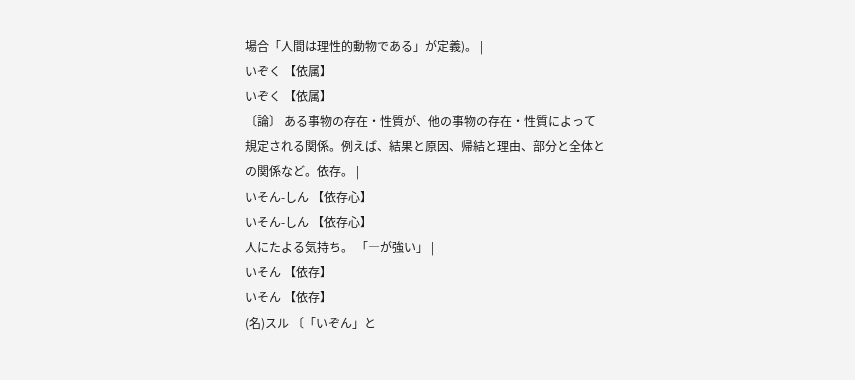場合「人間は理性的動物である」が定義)。 |
いぞく 【依属】
いぞく 【依属】
〔論〕 ある事物の存在・性質が、他の事物の存在・性質によって規定される関係。例えば、結果と原因、帰結と理由、部分と全体との関係など。依存。 |
いそん-しん 【依存心】
いそん-しん 【依存心】
人にたよる気持ち。 「―が強い」 |
いそん 【依存】
いそん 【依存】
(名)スル 〔「いぞん」と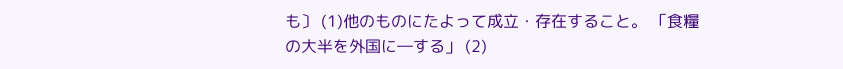も〕 (1)他のものにたよって成立・存在すること。 「食糧の大半を外国に―する」 (2)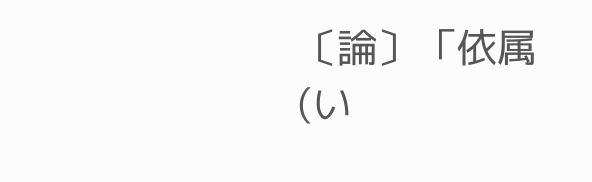〔論〕「依属(い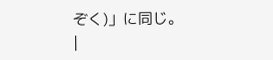ぞく)」に同じ。 |